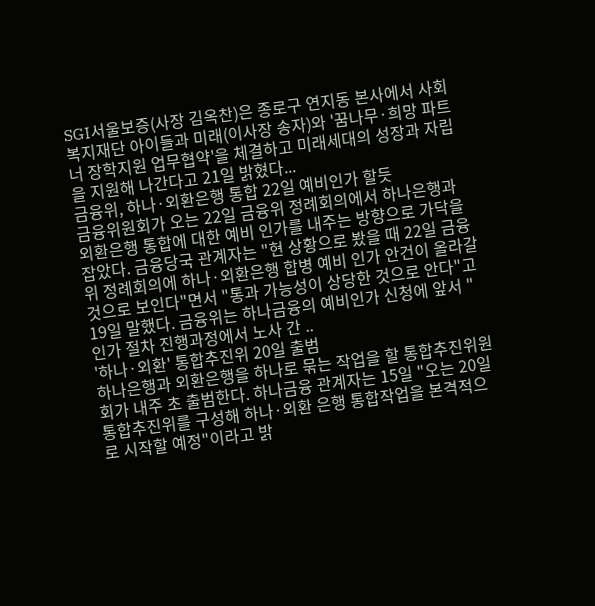SGI서울보증(사장 김옥찬)은 종로구 연지동 본사에서 사회복지재단 아이들과 미래(이사장 송자)와 '꿈나무·희망 파트너 장학지원 업무협약'을 체결하고 미래세대의 성장과 자립을 지원해 나간다고 21일 밝혔다...
금융위, 하나·외환은행 통합 22일 예비인가 할듯
금융위원회가 오는 22일 금융위 정례회의에서 하나은행과 외환은행 통합에 대한 예비 인가를 내주는 방향으로 가닥을 잡았다. 금융당국 관계자는 "현 상황으로 봤을 때 22일 금융위 정례회의에 하나·외환은행 합병 예비 인가 안건이 올라갈 것으로 보인다"면서 "통과 가능성이 상당한 것으로 안다"고 19일 말했다. 금융위는 하나금융의 예비인가 신청에 앞서 "인가 절차 진행과정에서 노사 간 ..
'하나·외환' 통합추진위 20일 출범
하나은행과 외환은행을 하나로 묶는 작업을 할 통합추진위원회가 내주 초 출범한다. 하나금융 관계자는 15일 "오는 20일 통합추진위를 구성해 하나·외환 은행 통합작업을 본격적으로 시작할 예정"이라고 밝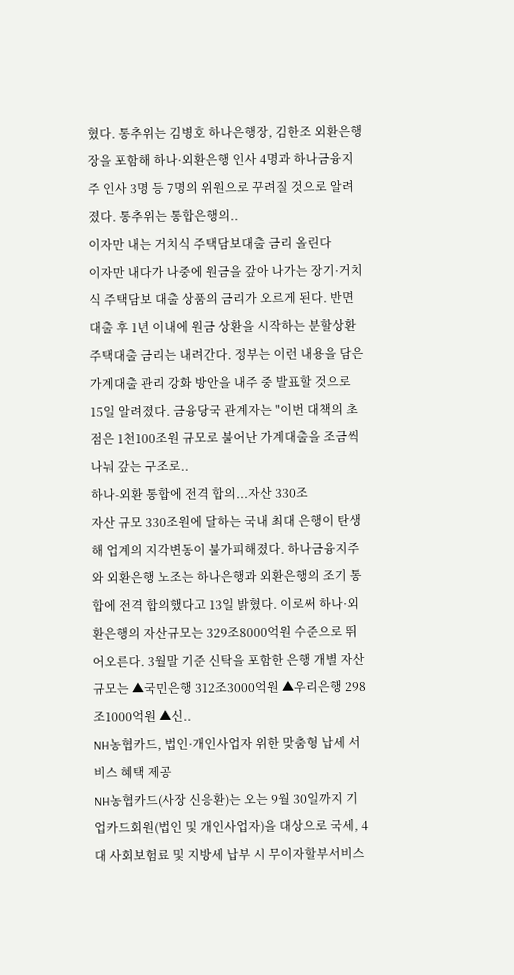혔다. 통추위는 김병호 하나은행장, 김한조 외환은행장을 포함해 하나·외환은행 인사 4명과 하나금융지주 인사 3명 등 7명의 위원으로 꾸려질 것으로 알려졌다. 통추위는 통합은행의..
이자만 내는 거치식 주택담보대출 금리 올린다
이자만 내다가 나중에 원금을 갚아 나가는 장기·거치식 주택담보 대출 상품의 금리가 오르게 된다. 반면 대출 후 1년 이내에 원금 상환을 시작하는 분할상환 주택대출 금리는 내려간다. 정부는 이런 내용을 담은 가계대출 관리 강화 방안을 내주 중 발표할 것으로 15일 알려졌다. 금융당국 관계자는 "이번 대책의 초점은 1천100조원 규모로 불어난 가계대출을 조금씩 나눠 갚는 구조로..
하나-외환 통합에 전격 합의...자산 330조
자산 규모 330조원에 달하는 국내 최대 은행이 탄생해 업계의 지각변동이 불가피해졌다. 하나금융지주와 외환은행 노조는 하나은행과 외환은행의 조기 통합에 전격 합의했다고 13일 밝혔다. 이로써 하나·외환은행의 자산규모는 329조8000억원 수준으로 뛰어오른다. 3월말 기준 신탁을 포함한 은행 개별 자산규모는 ▲국민은행 312조3000억원 ▲우리은행 298조1000억원 ▲신..
NH농협카드, 법인·개인사업자 위한 맞춤형 납세 서비스 혜택 제공
NH농협카드(사장 신응환)는 오는 9월 30일까지 기업카드회원(법인 및 개인사업자)을 대상으로 국세, 4대 사회보험료 및 지방세 납부 시 무이자할부서비스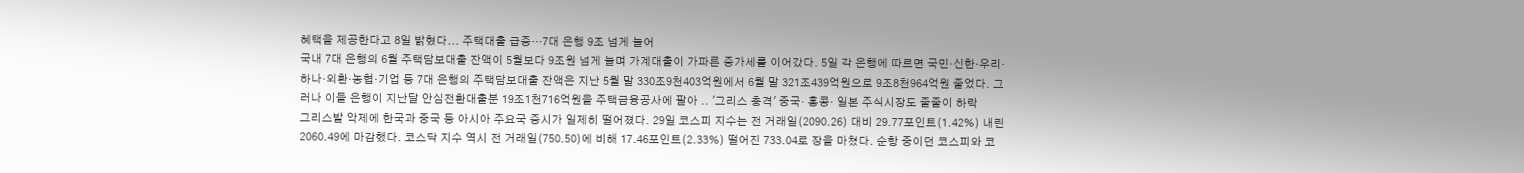혜택을 제공한다고 8일 밝혔다... 주택대출 급증…7대 은행 9조 넘게 늘어
국내 7대 은행의 6월 주택담보대출 잔액이 5월보다 9조원 넘게 늘며 가계대출이 가파른 증가세를 이어갔다. 5일 각 은행에 따르면 국민·신한·우리·하나·외환·농협·기업 등 7대 은행의 주택담보대출 잔액은 지난 5월 말 330조9천403억원에서 6월 말 321조439억원으로 9조8천964억원 줄었다. 그러나 이들 은행이 지난달 안심전환대출분 19조1천716억원을 주택금융공사에 팔아 .. '그리스 충격' 중국· 홍콩· 일본 주식시장도 줄줄이 하락
그리스발 악제에 한국과 중국 등 아시아 주요국 증시가 일제히 떨어졌다. 29일 코스피 지수는 전 거래일(2090.26) 대비 29.77포인트(1.42%) 내린 2060.49에 마감했다. 코스닥 지수 역시 전 거래일(750.50)에 비해 17.46포인트(2.33%) 떨어진 733.04로 장을 마쳤다. 순항 중이던 코스피와 코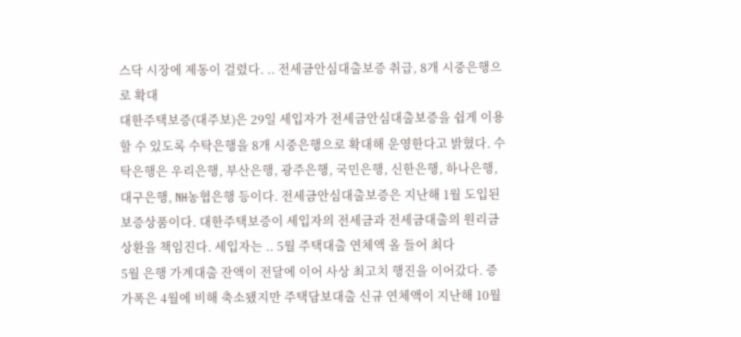스닥 시장에 제동이 걸렸다. .. 전세금안심대출보증 취급, 8개 시중은행으로 확대
대한주택보증(대주보)은 29일 세입자가 전세금안심대출보증을 쉽게 이용할 수 있도록 수탁은행을 8개 시중은행으로 확대해 운영한다고 밝혔다. 수탁은행은 우리은행, 부산은행, 광주은행, 국민은행, 신한은행, 하나은행, 대구은행, NH농협은행 등이다. 전세금안심대출보증은 지난해 1월 도입된 보증상품이다. 대한주택보증이 세입자의 전세금과 전세금대출의 원리금 상환을 책임진다. 세입자는 .. 5월 주택대출 연체액 올 들어 최다
5월 은행 가계대출 잔액이 전달에 이어 사상 최고치 행진을 이어갔다. 증가폭은 4월에 비해 축소됐지만 주택담보대출 신규 연체액이 지난해 10월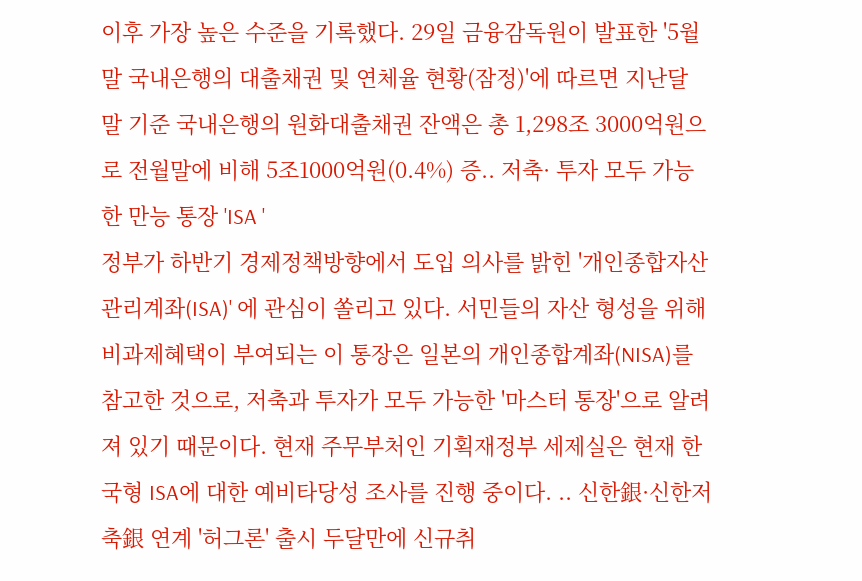이후 가장 높은 수준을 기록했다. 29일 금융감독원이 발표한 '5월말 국내은행의 대출채권 및 연체율 현황(잠정)'에 따르면 지난달 말 기준 국내은행의 원화대출채권 잔액은 총 1,298조 3000억원으로 전월말에 비해 5조1000억원(0.4%) 증.. 저축· 투자 모두 가능한 만능 통장 'ISA '
정부가 하반기 경제정책방향에서 도입 의사를 밝힌 '개인종합자산관리계좌(ISA)' 에 관심이 쏠리고 있다. 서민들의 자산 형성을 위해 비과제혜택이 부여되는 이 통장은 일본의 개인종합계좌(NISA)를 참고한 것으로, 저축과 투자가 모두 가능한 '마스터 통장'으로 알려져 있기 때문이다. 현재 주무부처인 기획재정부 세제실은 현재 한국형 ISA에 대한 예비타당성 조사를 진행 중이다. .. 신한銀·신한저축銀 연계 '허그론' 출시 두달만에 신규취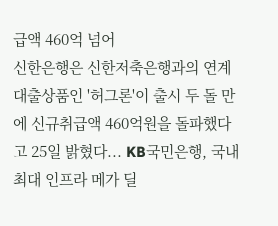급액 460억 넘어
신한은행은 신한저축은행과의 연계대출상품인 '허그론'이 출시 두 돌 만에 신규취급액 460억원을 돌파했다고 25일 밝혔다... KB국민은행, 국내 최대 인프라 메가 딜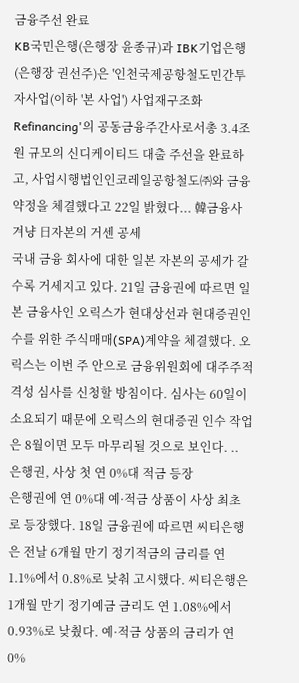금융주선 완료
KB국민은행(은행장 윤종규)과 IBK기업은행(은행장 권선주)은 '인천국제공항철도민간투자사업(이하 '본 사업') 사업재구조화 Refinancing'의 공동금융주간사로서총 3.4조원 규모의 신디케이티드 대출 주선을 완료하고, 사업시행법인인코레일공항철도㈜와 금융약정을 체결했다고 22일 밝혔다... 韓금융사 겨냥 日자본의 거센 공세
국내 금융 회사에 대한 일본 자본의 공세가 갈수록 거세지고 있다. 21일 금융권에 따르면 일본 금융사인 오릭스가 현대상선과 현대증권인수를 위한 주식매매(SPA)계약을 체결했다. 오릭스는 이번 주 안으로 금융위원회에 대주주적격성 심사를 신청할 방침이다. 심사는 60일이 소요되기 때문에 오릭스의 현대증권 인수 작업은 8월이면 모두 마무리될 것으로 보인다. .. 은행권, 사상 첫 연 0%대 적금 등장
은행권에 연 0%대 예·적금 상품이 사상 최초로 등장했다. 18일 금융권에 따르면 씨티은행은 전날 6개월 만기 정기적금의 금리를 연 1.1%에서 0.8%로 낮춰 고시했다. 씨티은행은 1개월 만기 정기예금 금리도 연 1.08%에서 0.93%로 낮췄다. 예·적금 상품의 금리가 연 0%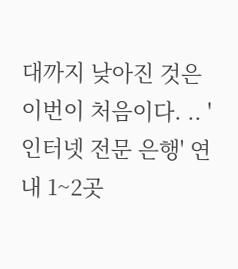대까지 낮아진 것은 이번이 처음이다. .. '인터넷 전문 은행' 연내 1~2곳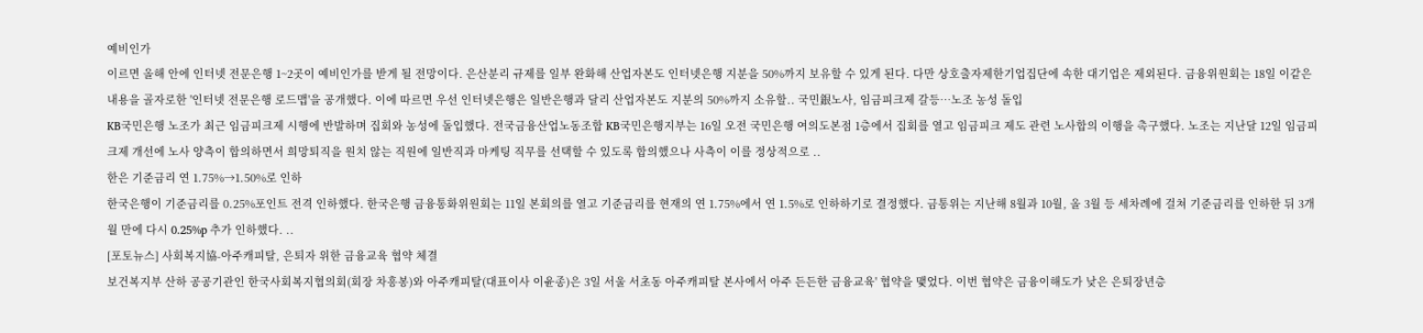예비인가
이르면 올해 안에 인터넷 전문은행 1~2곳이 예비인가를 받게 될 전망이다. 은산분리 규제를 일부 완화해 산업자본도 인터넷은행 지분을 50%까지 보유할 수 있게 된다. 다만 상호출자제한기업집단에 속한 대기업은 제외된다. 금융위원회는 18일 이같은 내용을 골자로한 '인터넷 전문은행 로드맵'을 공개했다. 이에 따르면 우선 인터넷은행은 일반은행과 달리 산업자본도 지분의 50%까지 소유할.. 국민銀노사, 임금피크제 갈등…노조 농성 돌입
KB국민은행 노조가 최근 임금피크제 시행에 반발하며 집회와 농성에 돌입했다. 전국금융산업노동조합 KB국민은행지부는 16일 오전 국민은행 여의도본점 1층에서 집회를 열고 임금피크 제도 관련 노사합의 이행을 촉구했다. 노조는 지난달 12일 임금피크제 개선에 노사 양측이 합의하면서 희망퇴직을 원치 않는 직원에 일반직과 마케팅 직무를 선택할 수 있도록 합의했으나 사측이 이를 정상적으로 ..
한은 기준금리 연 1.75%→1.50%로 인하
한국은행이 기준금리를 0.25%포인트 전격 인하했다. 한국은행 금융통화위원회는 11일 본회의를 열고 기준금리를 현재의 연 1.75%에서 연 1.5%로 인하하기로 결정했다. 금통위는 지난해 8월과 10월, 올 3월 등 세차례에 걸쳐 기준금리를 인하한 뒤 3개월 만에 다시 0.25%p 추가 인하했다. ..
[포토뉴스] 사회복지協-아주캐피탈, 은퇴자 위한 금융교육 협약 체결
보건복지부 산하 공공기관인 한국사회복지협의회(회장 차흥봉)와 아주캐피탈(대표이사 이윤종)은 3일 서울 서초동 아주캐피탈 본사에서 아주 든든한 금융교육' 협약을 맺었다. 이번 협약은 금융이해도가 낮은 은퇴장년층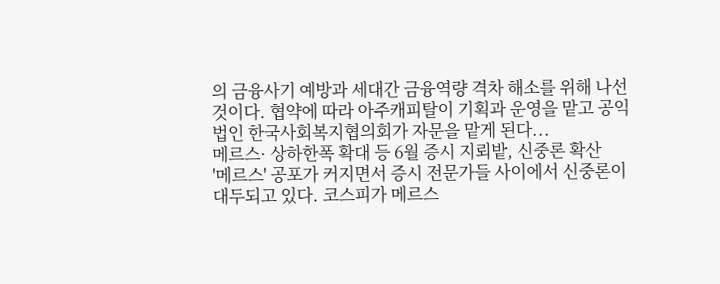의 금융사기 예방과 세대간 금융역량 격차 해소를 위해 나선 것이다. 협약에 따라 아주캐피탈이 기획과 운영을 맡고 공익법인 한국사회복지협의회가 자문을 맡게 된다...
메르스· 상하한폭 확대 등 6월 증시 지뢰밭, 신중론 확산
'메르스' 공포가 커지면서 증시 전문가들 사이에서 신중론이 대두되고 있다. 코스피가 메르스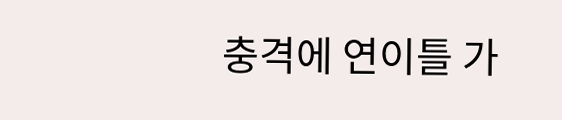충격에 연이틀 가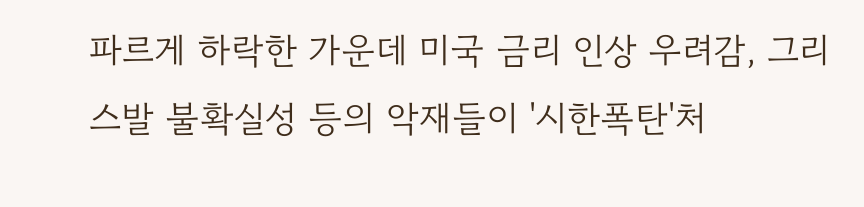파르게 하락한 가운데 미국 금리 인상 우려감, 그리스발 불확실성 등의 악재들이 '시한폭탄'처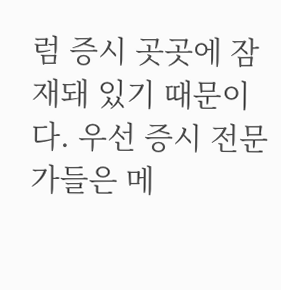럼 증시 곳곳에 잠재돼 있기 때문이다. 우선 증시 전문가들은 메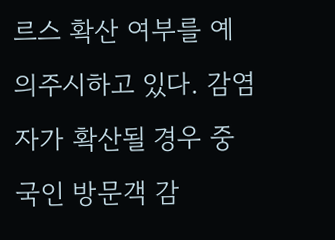르스 확산 여부를 예의주시하고 있다. 감염자가 확산될 경우 중국인 방문객 감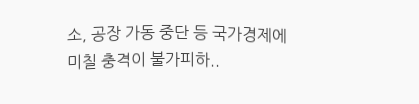소, 공장 가동 중단 등 국가경제에 미칠 충격이 불가피하..